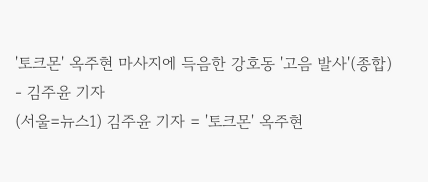'토크몬' 옥주현 마사지에 득음한 강호동 '고음 발사'(종합)
- 김주윤 기자
(서울=뉴스1) 김주윤 기자 = '토크몬' 옥주현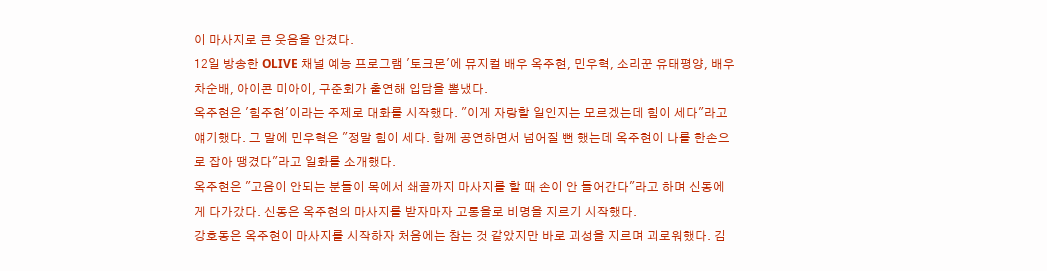이 마사지로 큰 웃음을 안겼다.
12일 방송한 OLIVE 채널 예능 프로그램 '토크몬'에 뮤지컬 배우 옥주현, 민우혁, 소리꾼 유태평양, 배우 차순배, 아이콘 미아이, 구준회가 출연해 입담을 뽐냈다.
옥주현은 '힘주현'이라는 주제로 대화를 시작했다. "이게 자랑할 일인지는 모르겠는데 힘이 세다"라고 얘기했다. 그 말에 민우혁은 "정말 힘이 세다. 함께 공연하면서 넘어질 뻔 했는데 옥주현이 나를 한손으로 잡아 땡겼다"라고 일화를 소개했다.
옥주현은 "고음이 안되는 분들이 목에서 쇄골까지 마사지를 할 때 손이 안 들어간다"라고 하며 신동에게 다가갔다. 신동은 옥주현의 마사지를 받자마자 고통을로 비명을 지르기 시작했다.
강호동은 옥주현이 마사지를 시작하자 처음에는 참는 것 같았지만 바로 괴성을 지르며 괴로워했다. 김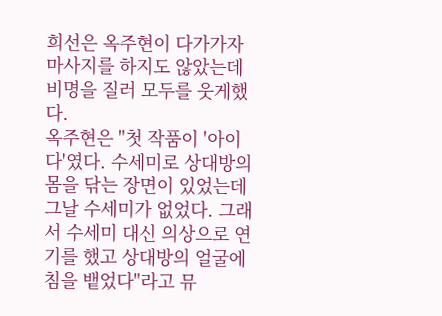희선은 옥주현이 다가가자 마사지를 하지도 않았는데 비명을 질러 모두를 웃게했다.
옥주현은 "첫 작품이 '아이다'였다. 수세미로 상대방의 몸을 닦는 장면이 있었는데 그날 수세미가 없었다. 그래서 수세미 대신 의상으로 연기를 했고 상대방의 얼굴에 침을 뱉었다"라고 뮤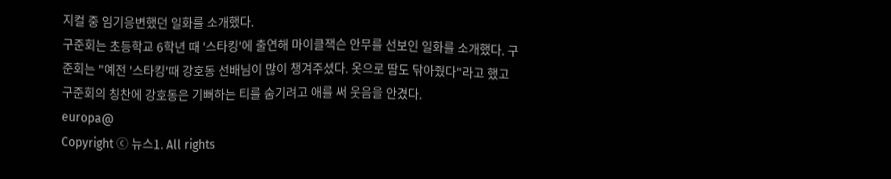지컬 중 임기응변했던 일화를 소개했다.
구준회는 초등학교 6학년 때 '스타킹'에 출연해 마이클잭슨 안무를 선보인 일화를 소개했다. 구준회는 "예전 '스타킹'때 강호동 선배님이 많이 챙겨주셨다. 옷으로 땀도 닦아줬다"라고 했고 구준회의 칭찬에 강호동은 기뻐하는 티를 숨기려고 애를 써 웃음을 안겼다.
europa@
Copyright ⓒ 뉴스1. All rights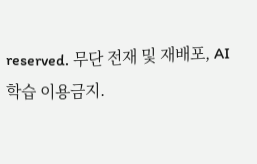reserved. 무단 전재 및 재배포, AI학습 이용금지.